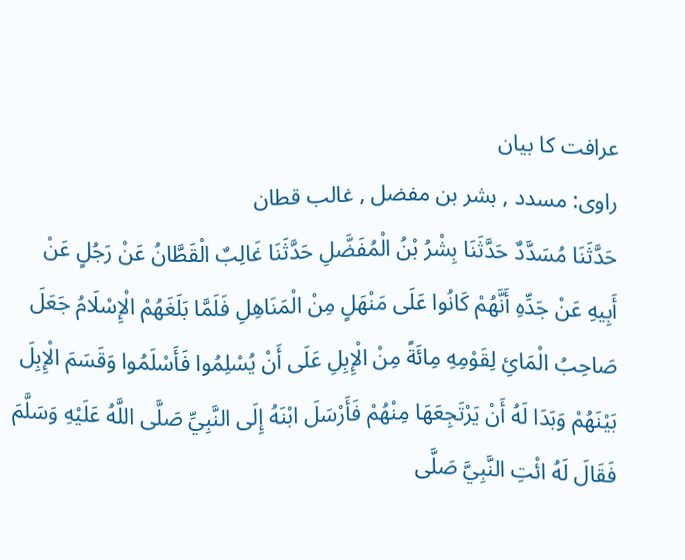عرافت کا بیان
راوی: مسدد , بشر بن مفضل , غالب قطان
حَدَّثَنَا مُسَدَّدٌ حَدَّثَنَا بِشْرُ بْنُ الْمُفَضَّلِ حَدَّثَنَا غَالِبٌ الْقَطَّانُ عَنْ رَجُلٍ عَنْ أَبِيهِ عَنْ جَدِّهِ أَنَّهُمْ کَانُوا عَلَی مَنْهَلٍ مِنْ الْمَنَاهِلِ فَلَمَّا بَلَغَهُمْ الْإِسْلَامُ جَعَلَ صَاحِبُ الْمَائِ لِقَوْمِهِ مِائَةً مِنْ الْإِبِلِ عَلَی أَنْ يُسْلِمُوا فَأَسْلَمُوا وَقَسَمَ الْإِبِلَ بَيْنَهُمْ وَبَدَا لَهُ أَنْ يَرْتَجِعَهَا مِنْهُمْ فَأَرْسَلَ ابْنَهُ إِلَی النَّبِيِّ صَلَّی اللَّهُ عَلَيْهِ وَسَلَّمَ فَقَالَ لَهُ ائْتِ النَّبِيَّ صَلَّی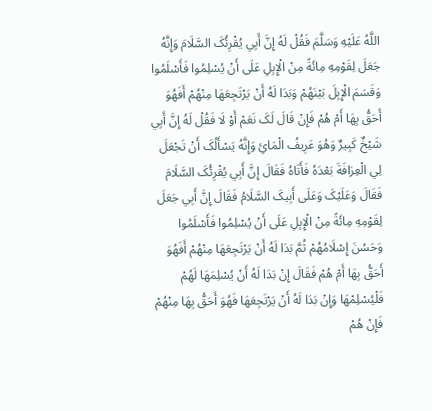اللَّهُ عَلَيْهِ وَسَلَّمَ فَقُلْ لَهُ إِنَّ أَبِي يُقْرِئُکَ السَّلَامَ وَإِنَّهُ جَعَلَ لِقَوْمِهِ مِائَةً مِنْ الْإِبِلِ عَلَی أَنْ يُسْلِمُوا فَأَسْلَمُوا وَقَسَمَ الْإِبِلَ بَيْنَهُمْ وَبَدَا لَهُ أَنْ يَرْتَجِعَهَا مِنْهُمْ أَفَهُوَ أَحَقُّ بِهَا أَمْ هُمْ فَإِنْ قَالَ لَکَ نَعَمْ أَوْ لَا فَقُلْ لَهُ إِنَّ أَبِي شَيْخٌ کَبِيرٌ وَهُوَ عَرِيفُ الْمَائِ وَإِنَّهُ يَسْأَلُکَ أَنْ تَجْعَلَ لِي الْعِرَافَةَ بَعْدَهُ فَأَتَاهُ فَقَالَ إِنَّ أَبِي يُقْرِئُکَ السَّلَامَ فَقَالَ وَعَلَيْکَ وَعَلَی أَبِيکَ السَّلَامُ فَقَالَ إِنَّ أَبِي جَعَلَ لِقَوْمِهِ مِائَةً مِنْ الْإِبِلِ عَلَی أَنْ يُسْلِمُوا فَأَسْلَمُوا وَحَسُنَ إِسْلَامُهُمْ ثُمَّ بَدَا لَهُ أَنْ يَرْتَجِعَهَا مِنْهُمْ أَفَهُوَ أَحَقُّ بِهَا أَمْ هُمْ فَقَالَ إِنْ بَدَا لَهُ أَنْ يُسْلِمَهَا لَهُمْ فَلْيُسْلِمْهَا وَإِنْ بَدَا لَهُ أَنْ يَرْتَجِعَهَا فَهُوَ أَحَقُّ بِهَا مِنْهُمْ فَإِنْ هُمْ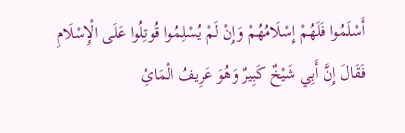أَسْلَمُوا فَلَهُمْ إِسْلَامُهُمْ وَإِنْ لَمْ يُسْلِمُوا قُوتِلُوا عَلَی الْإِسْلَامِ فَقَالَ إِنَّ أَبِي شَيْخٌ کَبِيرٌ وَهُوَ عَرِيفُ الْمَائِ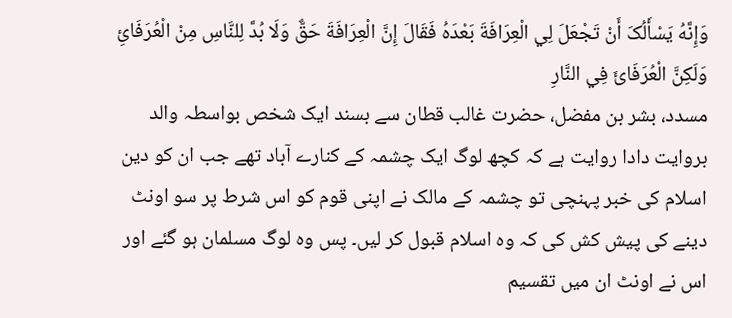وَإِنَّهُ يَسْأَلُکَ أَنْ تَجْعَلَ لِي الْعِرَافَةَ بَعْدَهُ فَقَالَ إِنَّ الْعِرَافَةَ حَقٌّ وَلَا بُدَّ لِلنَّاسِ مِنْ الْعُرَفَائِ وَلَکِنَّ الْعُرَفَائَ فِي النَّارِ
مسدد، بشر بن مفضل، حضرت غالب قطان سے بسند ایک شخص بواسطہ والد بروایت دادا روایت ہے کہ کچھ لوگ ایک چشمہ کے کنارے آباد تھے جب ان کو دین اسلام کی خبر پہنچی تو چشمہ کے مالک نے اپنی قوم کو اس شرط پر سو اونٹ دینے کی پیش کش کی کہ وہ اسلام قبول کر لیں۔ پس وہ لوگ مسلمان ہو گئے اور اس نے اونٹ ان میں تقسیم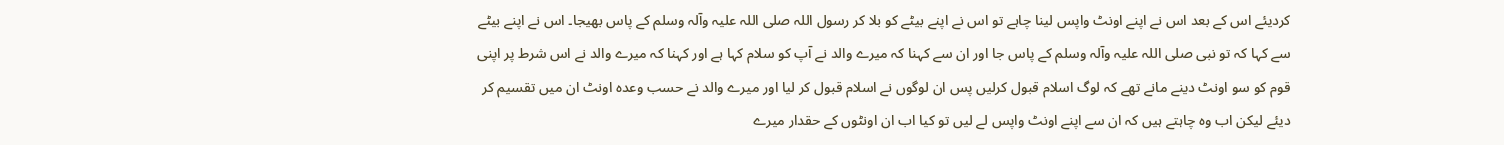کردیئے اس کے بعد اس نے اپنے اونٹ واپس لینا چاہے تو اس نے اپنے بیٹے کو بلا کر رسول اللہ صلی اللہ علیہ وآلہ وسلم کے پاس بھیجا۔ اس نے اپنے بیٹے سے کہا کہ تو نبی صلی اللہ علیہ وآلہ وسلم کے پاس جا اور ان سے کہنا کہ میرے والد نے آپ کو سلام کہا ہے اور کہنا کہ میرے والد نے اس شرط پر اپنی قوم کو سو اونٹ دینے مانے تھے کہ لوگ اسلام قبول کرلیں پس ان لوگوں نے اسلام قبول کر لیا اور میرے والد نے حسب وعدہ اونٹ ان میں تقسیم کر دیئے لیکن اب وہ چاہتے ہیں کہ ان سے اپنے اونٹ واپس لے لیں تو کیا اب ان اونٹوں کے حقدار میرے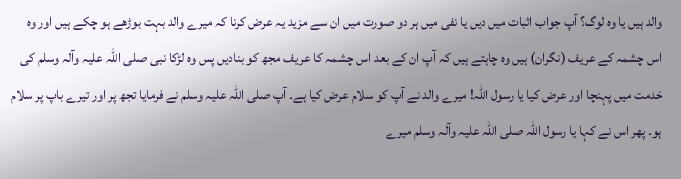والد ہیں یا وہ لوگ؟ آپ جواب اثبات میں دیں یا نفی میں ہر دو صورت میں ان سے مزید یہ عرض کرنا کہ میرے والد بہت بوڑھے ہو چکے ہیں اور وہ اس چشمہ کے عریف (نگران) ہیں وہ چاہتے ہیں کہ آپ ان کے بعد اس چشمہ کا عریف مجھ کو بنادیں پس وہ لڑکا نبی صلی اللہ علیہ وآلہ وسلم کی خدمت میں پہنچا اور عرض کیا یا رسول اللہ! میرے والد نے آپ کو سلام عرض کیا ہے۔ آپ صلی اللہ علیہ وسلم نے فرمایا تجھ پر اور تیرے باپ پر سلام ہو۔ پھر اس نے کہا یا رسول اللہ صلی اللہ علیہ وآلہ وسلم میرے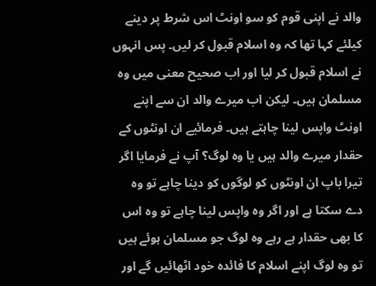والد نے اپنی قوم کو سو اونٹ اس شرط پر دینے کیلئے کہا تھا کہ وہ اسلام قبول کر لیں۔ پس انہوں نے اسلام قبول کر لیا اور اب صحیح معنی میں وہ مسلمان ہیں۔ لیکن اب میرے والد ان سے اپنے اونٹ واپس لینا چاہتے ہیں۔ فرمائیے ان اونٹوں کے حقدار میرے والد ہیں یا وہ لوگ؟ آپ نے فرمایا اگر تیرا باپ ان اونٹوں کو لوگوں کو دینا چاہے تو وہ دے سکتا ہے اور اگر وہ واپس لینا چاہے تو وہ اس کا بھی حقدار ہے رہے وہ لوگ جو مسلمان ہوئے ہیں تو وہ لوگ اپنے اسلام کا فائدہ خود اٹھائیں گے اور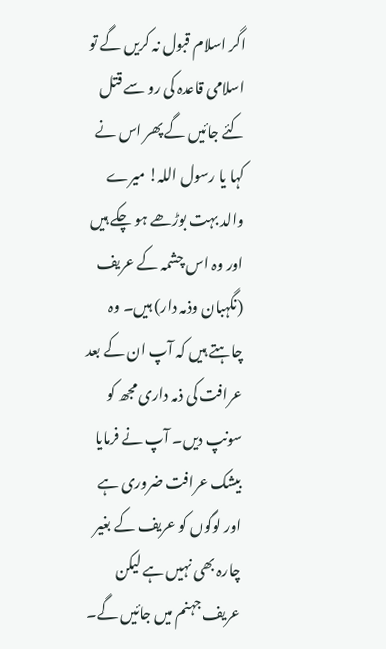اگر اسلام قبول نہ کریں گے تو اسلامی قاعدہ کی رو سے قتل کئے جائیں گے پھر اس نے کہا یا رسول اللہ! میرے والد بہت بوڑھے ہو چکے ہیں اور وہ اس چشمہ کے عریف (نگہبان وذمہ دار) ہیں۔ وہ چاہتے ہیں کہ آپ ان کے بعد عرافت کی ذمہ داری مجھ کو سونپ دیں۔ آپ نے فرمایا بیشک عرافت ضروری ہے اور لوگوں کو عریف کے بغیر چارہ بھی نہیں ہے لیکن عریف جہنم میں جائیں گے۔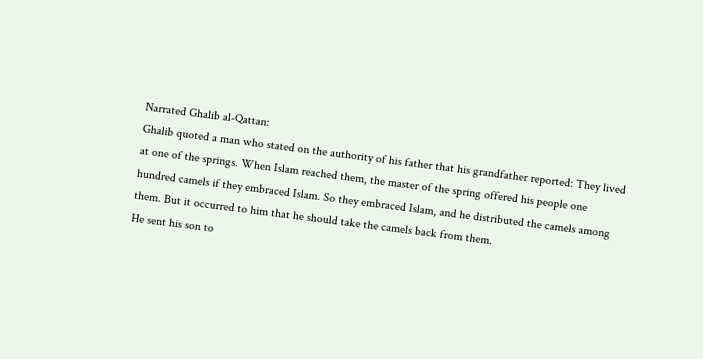Narrated Ghalib al-Qattan:
Ghalib quoted a man who stated on the authority of his father that his grandfather reported: They lived at one of the springs. When Islam reached them, the master of the spring offered his people one hundred camels if they embraced Islam. So they embraced Islam, and he distributed the camels among them. But it occurred to him that he should take the camels back from them.
He sent his son to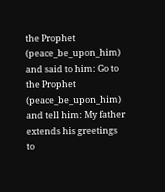the Prophet (peace_be_upon_him) and said to him: Go to the Prophet (peace_be_upon_him) and tell him: My father extends his greetings to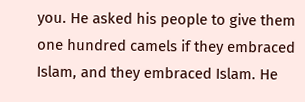you. He asked his people to give them one hundred camels if they embraced Islam, and they embraced Islam. He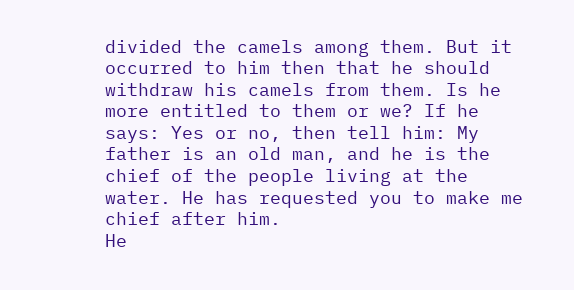divided the camels among them. But it occurred to him then that he should withdraw his camels from them. Is he more entitled to them or we? If he says: Yes or no, then tell him: My father is an old man, and he is the chief of the people living at the water. He has requested you to make me chief after him.
He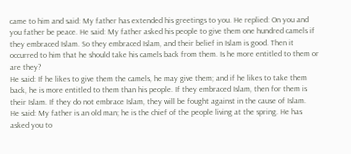came to him and said: My father has extended his greetings to you. He replied: On you and you father be peace. He said: My father asked his people to give them one hundred camels if they embraced Islam. So they embraced Islam, and their belief in Islam is good. Then it occurred to him that he should take his camels back from them. Is he more entitled to them or are they?
He said: If he likes to give them the camels, he may give them; and if he likes to take them back, he is more entitled to them than his people. If they embraced Islam, then for them is their Islam. If they do not embrace Islam, they will be fought against in the cause of Islam.
He said: My father is an old man; he is the chief of the people living at the spring. He has asked you to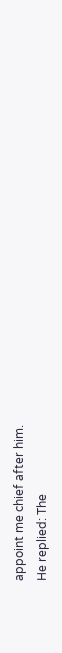appoint me chief after him.
He replied: The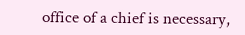office of a chief is necessary,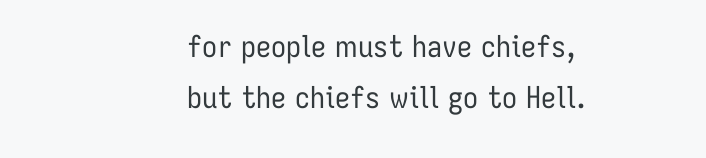for people must have chiefs, but the chiefs will go to Hell.